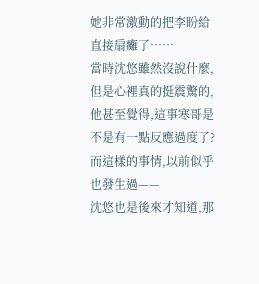她非常激動的把李盼給直接扇癱了……
當時沈悠雖然沒說什麼,但是心裡真的挺震驚的,他甚至覺得,這事寒哥是不是有一點反應過度了?
而這樣的事情,以前似乎也發生過——
沈悠也是後來才知道,那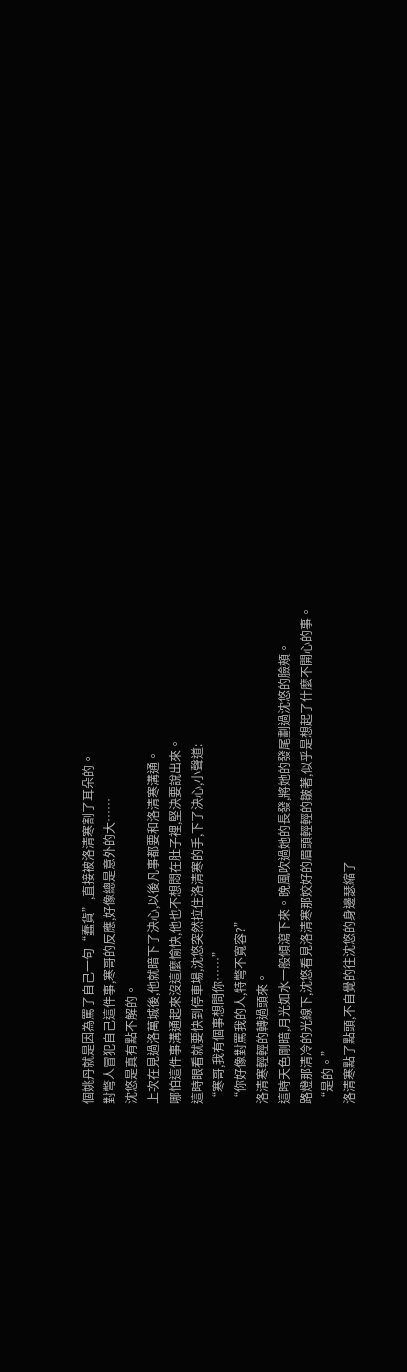個姚丹就是因為罵了自己一句“蠢貨”,直接被洛清寒割了耳朵的。
對彆人冒犯自己這件事,寒哥的反應,好像總是意外的大……
沈悠是真有點不解的。
上次在見過洛萬城後,他就暗下了決心,以後凡事都要和洛清寒溝通。
哪怕這件事溝通起來沒這麼愉快,他也不想悶在肚子裡,堅決要說出來。
這時眼看就要快到停車場,沈悠突然拉住洛清寒的手,下了決心,小聲道:
“寒哥,我有個事想問你……”
“你好像對罵我的人,特彆不寬容?”
洛清寒輕輕的轉過頭來。
這時天色剛暗,月光如水一般傾瀉下來。晚風吹過她的長發,將她的發尾劃過沈悠的臉頰。
路燈那清冷的光線下,沈悠看見洛清寒那姣好的眉頭輕輕的皺著,似乎是想起了什麼不開心的事。
“是的。”
洛清寒點了點頭,不自覺的往沈悠的身邊瑟縮了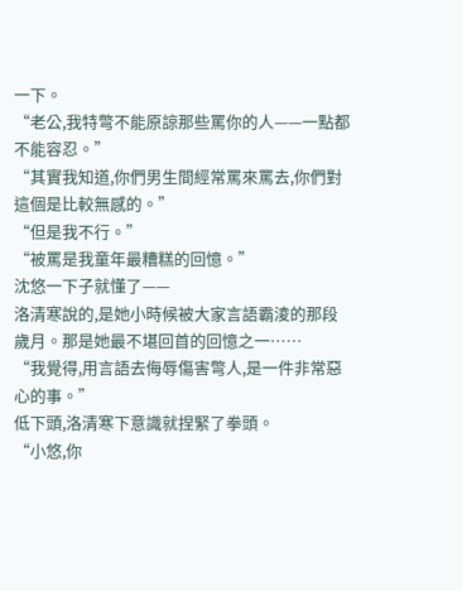一下。
“老公,我特彆不能原諒那些罵你的人——一點都不能容忍。”
“其實我知道,你們男生間經常罵來罵去,你們對這個是比較無感的。”
“但是我不行。”
“被罵是我童年最糟糕的回憶。”
沈悠一下子就懂了——
洛清寒說的,是她小時候被大家言語霸淩的那段歲月。那是她最不堪回首的回憶之一……
“我覺得,用言語去侮辱傷害彆人,是一件非常惡心的事。”
低下頭,洛清寒下意識就捏緊了拳頭。
“小悠,你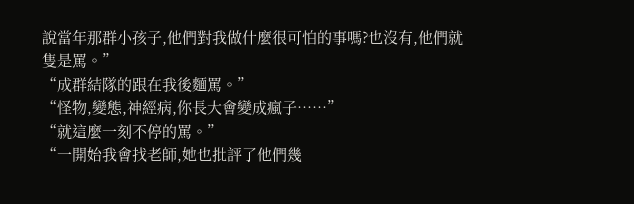說當年那群小孩子,他們對我做什麼很可怕的事嗎?也沒有,他們就隻是罵。”
“成群結隊的跟在我後麵罵。”
“怪物,變態,神經病,你長大會變成瘋子……”
“就這麼一刻不停的罵。”
“一開始我會找老師,她也批評了他們幾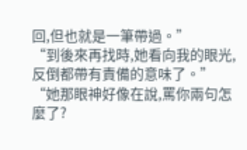回,但也就是一筆帶過。”
“到後來再找時,她看向我的眼光,反倒都帶有責備的意味了。”
“她那眼神好像在說,罵你兩句怎麼了?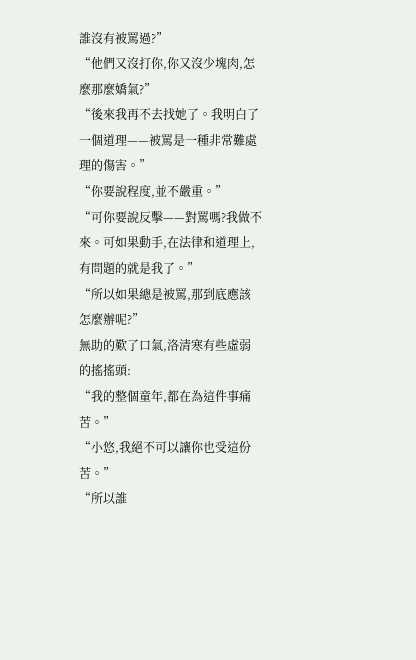誰沒有被罵過?”
“他們又沒打你,你又沒少塊肉,怎麼那麼嬌氣?”
“後來我再不去找她了。我明白了一個道理——被罵是一種非常難處理的傷害。”
“你要說程度,並不嚴重。”
“可你要說反擊——對罵嗎?我做不來。可如果動手,在法律和道理上,有問題的就是我了。”
“所以如果總是被罵,那到底應該怎麼辦呢?”
無助的歎了口氣,洛清寒有些虛弱的搖搖頭:
“我的整個童年,都在為這件事痛苦。”
“小悠,我絕不可以讓你也受這份苦。”
“所以誰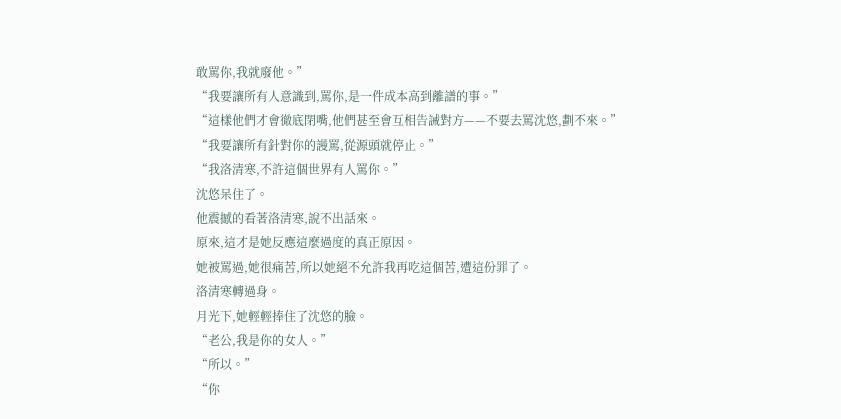敢罵你,我就廢他。”
“我要讓所有人意識到,罵你,是一件成本高到離譜的事。”
“這樣他們才會徹底閉嘴,他們甚至會互相告誡對方——不要去罵沈悠,劃不來。”
“我要讓所有針對你的謾罵,從源頭就停止。”
“我洛清寒,不許這個世界有人罵你。”
沈悠呆住了。
他震撼的看著洛清寒,說不出話來。
原來,這才是她反應這麼過度的真正原因。
她被罵過,她很痛苦,所以她絕不允許我再吃這個苦,遭這份罪了。
洛清寒轉過身。
月光下,她輕輕捧住了沈悠的臉。
“老公,我是你的女人。”
“所以。”
“你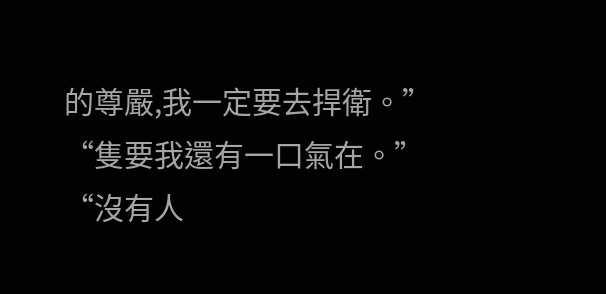的尊嚴,我一定要去捍衛。”
“隻要我還有一口氣在。”
“沒有人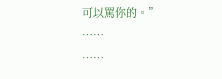可以罵你的。”
……
……